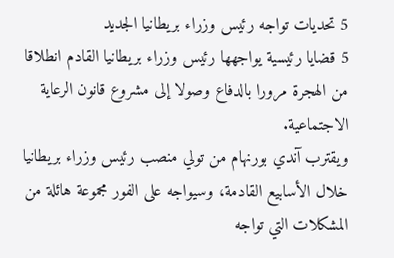5 تحديات تواجه رئيس وزراء بريطانيا الجديد
5 قضايا رئيسية يواجهها رئيس وزراء بريطانيا القادم انطلاقا من الهجرة مرورا بالدفاع وصولا إلى مشروع قانون الرعاية الاجتماعية.
ويقترب آندي بورنهام من تولي منصب رئيس وزراء بريطانيا خلال الأسابيع القادمة، وسيواجه على الفور مجموعة هائلة من المشكلات التي تواجه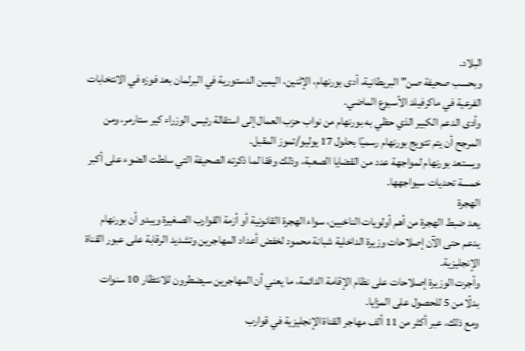البلاد.
وبحسب صحيفة صن" البريطانية، أدى بورنهام، الإثنين، اليمين الدستورية في البرلمان بعد فوزه في الانتخابات الفرعية في ماكرفيلد الأسبوع الماضي.
وأدى الدعم الكبير الذي حظي به بورنهام من نواب حزب العمال إلى استقالة رئيس الوزراء كير ستارمر، ومن المرجح أن يتم تتويج بورنهام رسميًا بحلول 17 يوليو/تموز المقبل.
ويستعد بورنهام لمواجهة عدد من القضايا الصعبة، وذلك وفقا لما ذكرته الصحيفة التي سلطت الضوء على أكبر خمسة تحديات سيواجهها.
الهجرة
يعد ضبط الهجرة من أهم أولويات الناخبين، سواء الهجرة القانونية أو أزمة القوارب الصغيرة ويبدو أن بورنهام يدعم حتى الآن إصلاحات وزيرة الداخلية شبانة محمود لخفض أعداد المهاجرين وتشديد الرقابة على عبور القناة الإنجليزية.
وأجرت الوزيرة إصلاحات على نظام الإقامة الدائمة، ما يعني أن المهاجرين سيضطرون للانتظار 10 سنوات بدلًا من 5 للحصول على المزايا.
ومع ذلك، عبر أكثر من 11 ألف مهاجر القناة الإنجليزية في قوارب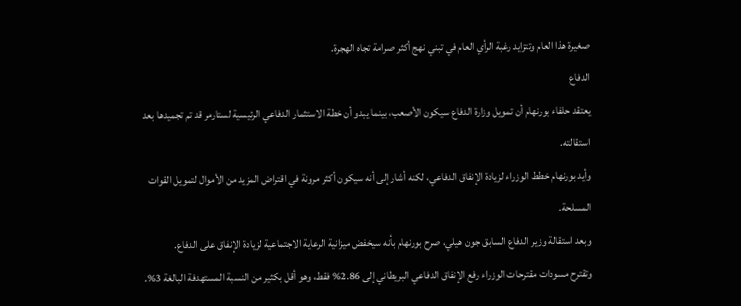صغيرة هذا العام وتتزايد رغبة الرأي العام في تبني نهج أكثر صرامة تجاه الهجرة.
الدفاع
يعتقد حلفاء بورنهام أن تمويل وزارة الدفاع سيكون الأصعب، بينما يبدو أن خطة الاستثمار الدفاعي الرئيسية لستارمر قد تم تجميدها بعد استقالته.
وأيد بورنهام خطط الوزراء لزيادة الإنفاق الدفاعي، لكنه أشار إلى أنه سيكون أكثر مرونة في اقتراض المزيد من الأموال لتمويل القوات المسلحة.
وبعد استقالة وزير الدفاع السابق جون هيلي، صرح بورنهام بأنه سيخفض ميزانية الرعاية الاجتماعية لزيادة الإنفاق على الدفاع.
وتقترح مسودات مقترحات الوزراء رفع الإنفاق الدفاعي البريطاني إلى 2.86% فقط، وهو أقل بكثير من النسبة المستهدفة البالغة 3%.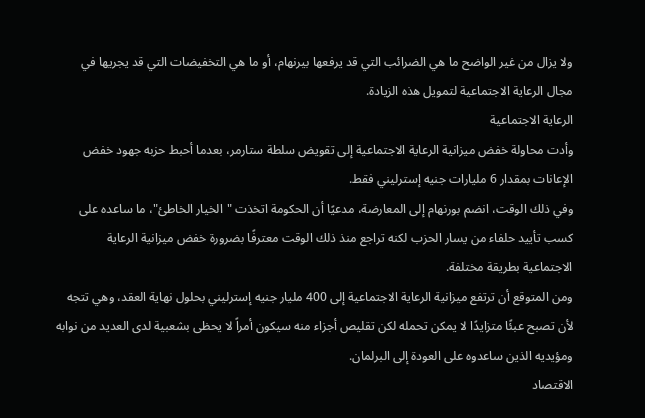ولا يزال من غير الواضح ما هي الضرائب التي قد يرفعها بيرنهام، أو ما هي التخفيضات التي قد يجريها في مجال الرعاية الاجتماعية لتمويل هذه الزيادة.
الرعاية الاجتماعية
وأدت محاولة خفض ميزانية الرعاية الاجتماعية إلى تقويض سلطة ستارمر، بعدما أحبط حزبه جهود خفض الإعانات بمقدار 6 مليارات جنيه إسترليني فقط.
وفي ذلك الوقت، انضم بورنهام إلى المعارضة، مدعيًا أن الحكومة اتخذت "الخيار الخاطئ"، ما ساعده على كسب تأييد حلفاء من يسار الحزب لكنه تراجع منذ ذلك الوقت معترفًا بضرورة خفض ميزانية الرعاية الاجتماعية بطريقة مختلفة.
ومن المتوقع أن ترتفع ميزانية الرعاية الاجتماعية إلى 400 مليار جنيه إسترليني بحلول نهاية العقد، وهي تتجه لأن تصبح عبئًا متزايدًا لا يمكن تحمله لكن تقليص أجزاء منه سيكون أمراً لا يحظى بشعبية لدى العديد من نوابه ومؤيديه الذين ساعدوه على العودة إلى البرلمان.
الاقتصاد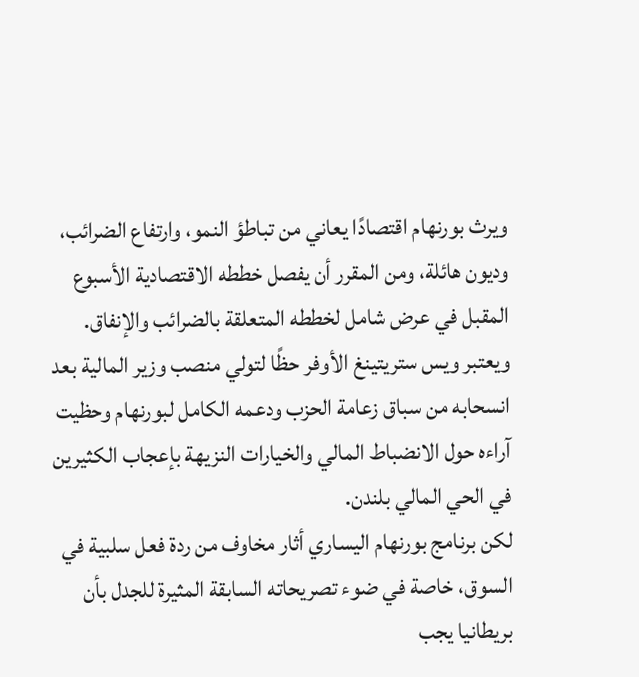ويرث بورنهام اقتصادًا يعاني من تباطؤ النمو، وارتفاع الضرائب، وديون هائلة، ومن المقرر أن يفصل خططه الاقتصادية الأسبوع المقبل في عرض شامل لخططه المتعلقة بالضرائب والإنفاق.
ويعتبر ويس ستريتينغ الأوفر حظًا لتولي منصب وزير المالية بعد انسحابه من سباق زعامة الحزب ودعمه الكامل لبورنهام وحظيت آراءه حول الانضباط المالي والخيارات النزيهة بإعجاب الكثيرين في الحي المالي بلندن.
لكن برنامج بورنهام اليساري أثار مخاوف من ردة فعل سلبية في السوق، خاصة في ضوء تصريحاته السابقة المثيرة للجدل بأن بريطانيا يجب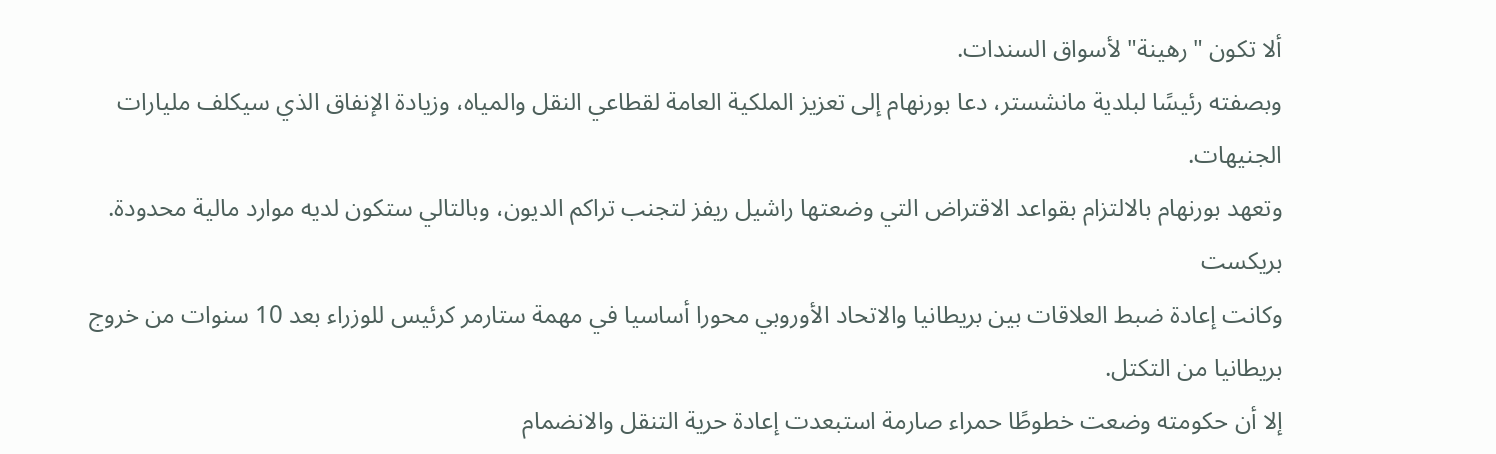ألا تكون "رهينة" لأسواق السندات.
وبصفته رئيسًا لبلدية مانشستر، دعا بورنهام إلى تعزيز الملكية العامة لقطاعي النقل والمياه، وزيادة الإنفاق الذي سيكلف مليارات الجنيهات.
وتعهد بورنهام بالالتزام بقواعد الاقتراض التي وضعتها راشيل ريفز لتجنب تراكم الديون، وبالتالي ستكون لديه موارد مالية محدودة.
بريكست
وكانت إعادة ضبط العلاقات بين بريطانيا والاتحاد الأوروبي محورا أساسيا في مهمة ستارمر كرئيس للوزراء بعد 10 سنوات من خروج بريطانيا من التكتل.
إلا أن حكومته وضعت خطوطًا حمراء صارمة استبعدت إعادة حرية التنقل والانضمام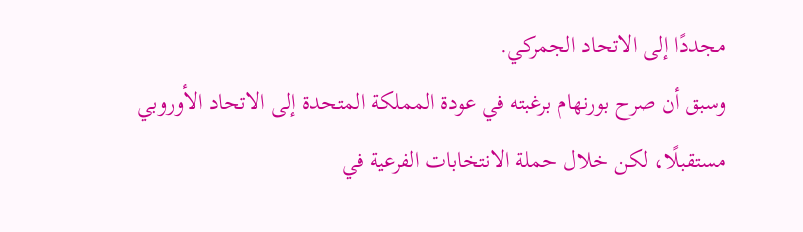مجددًا إلى الاتحاد الجمركي.
وسبق أن صرح بورنهام برغبته في عودة المملكة المتحدة إلى الاتحاد الأوروبي مستقبلًا، لكن خلال حملة الانتخابات الفرعية في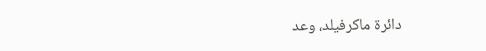دائرة ماكرفيلد، وعد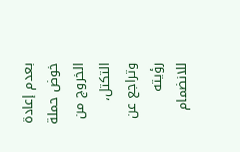بعدم إعادة خوض حملة الخروج من التكتل، وتراجع عن رؤيته للانضمام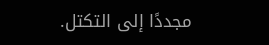مجددًا إلى التكتل.